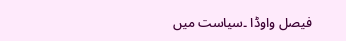فیصل واوڈا ۔سیاست میں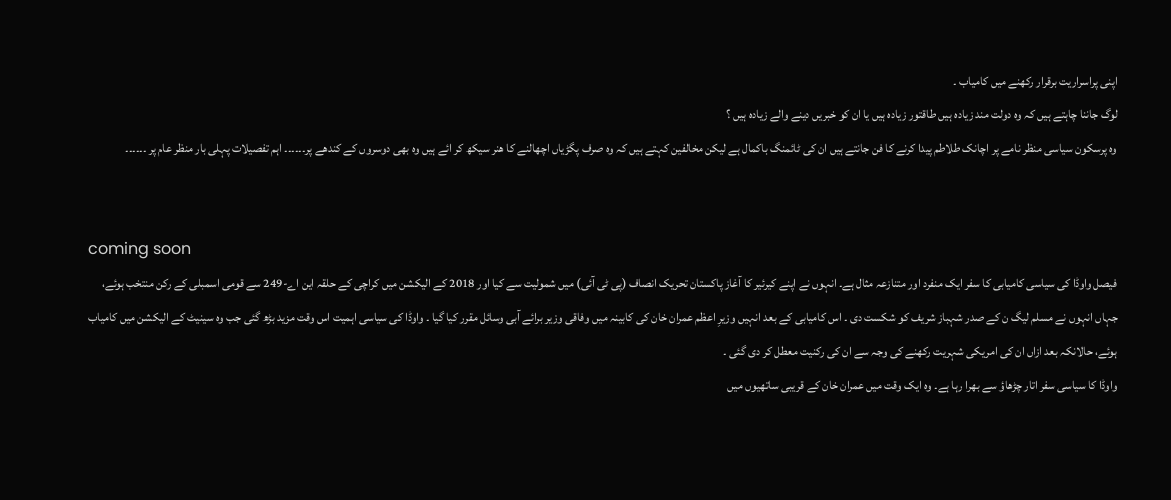اپنی پراسراریت برقرار رکھنے میں کامیاب ۔
لوگ جاننا چاہتے ہیں کہ وہ دولت مند زیادہ ہیں طاقتور زیادہ ہیں یا ان کو خبریں دینے والے زیادہ ہیں ؟
وہ پرسکون سیاسی منظر نامے پر اچانک طلاطم پیدا کرنے کا فن جانتے ہیں ان کی ٹائمنگ باکمال ہے لیکن مخالفین کہتے ہیں کہ وہ صرف پگڑیاں اچھالنے کا ھنر سیکھ کر ائے ہیں وہ بھی دوسروں کے کندھے پر۔۔۔۔۔۔ اہم تفصیلات پہلی بار منظر عام پر ۔۔۔۔۔۔


coming soon
فیصل واوڈا کی سیاسی کامیابی کا سفر ایک منفرد اور متنازعہ مثال ہے۔ انہوں نے اپنے کیرئیر کا آغاز پاکستان تحریک انصاف (پی ٹی آئی) میں شمولیت سے کیا اور 2018 کے الیکشن میں کراچی کے حلقہ این اے-249 سے قومی اسمبلی کے رکن منتخب ہوئے، جہاں انہوں نے مسلم لیگ ن کے صدر شہباز شریف کو شکست دی ۔ اس کامیابی کے بعد انہیں وزیرِ اعظم عمران خان کی کابینہ میں وفاقی وزیر برائے آبی وسائل مقرر کیا گیا ۔ واوڈا کی سیاسی اہمیت اس وقت مزید بڑھ گئی جب وہ سینیٹ کے الیکشن میں کامیاب ہوئے، حالانکہ بعد ازاں ان کی امریکی شہریت رکھنے کی وجہ سے ان کی رکنیت معطل کر دی گئی ۔
واوڈا کا سیاسی سفر اتار چڑھاؤ سے بھرا رہا ہے۔ وہ ایک وقت میں عمران خان کے قریبی ساتھیوں میں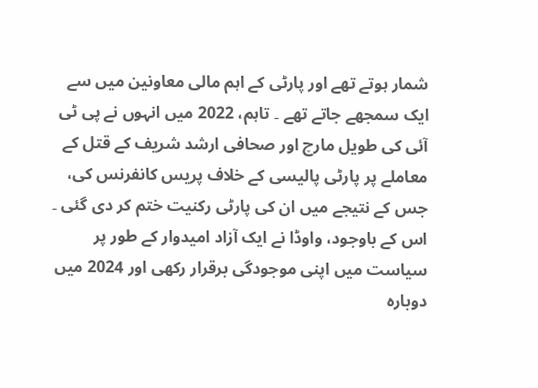شمار ہوتے تھے اور پارٹی کے اہم مالی معاونین میں سے ایک سمجھے جاتے تھے ۔ تاہم، 2022 میں انہوں نے پی ٹی آئی کی طویل مارچ اور صحافی ارشد شریف کے قتل کے معاملے پر پارٹی پالیسی کے خلاف پریس کانفرنس کی، جس کے نتیجے میں ان کی پارٹی رکنیت ختم کر دی گئی ۔ اس کے باوجود، واوڈا نے ایک آزاد امیدوار کے طور پر سیاست میں اپنی موجودگی برقرار رکھی اور 2024 میں دوبارہ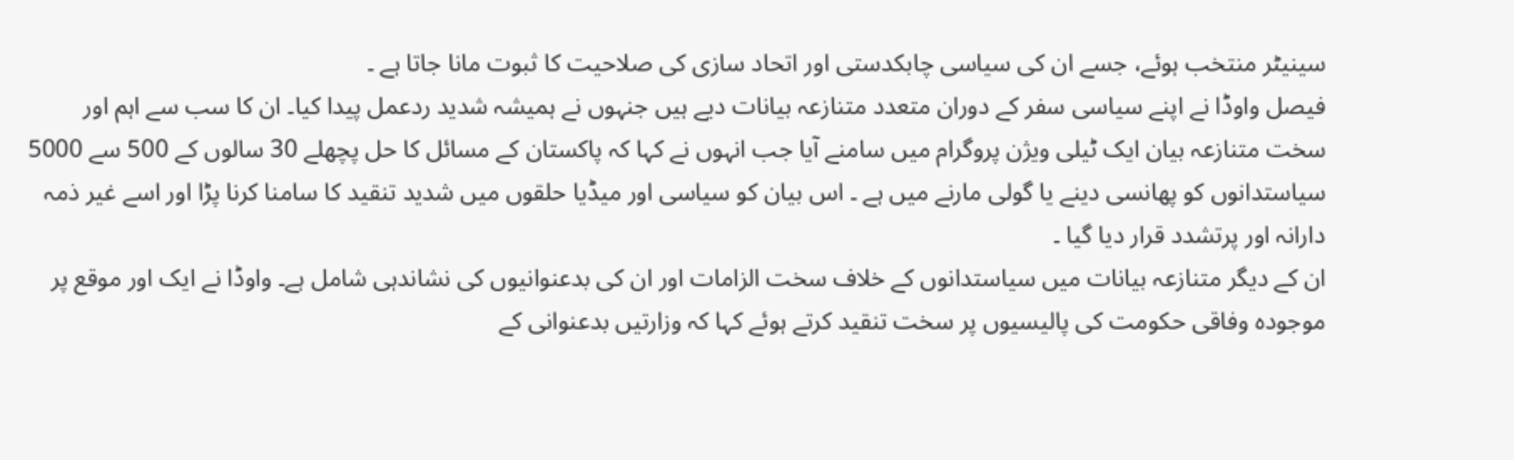سینیٹر منتخب ہوئے، جسے ان کی سیاسی چابکدستی اور اتحاد سازی کی صلاحیت کا ثبوت مانا جاتا ہے ۔
فیصل واوڈا نے اپنے سیاسی سفر کے دوران متعدد متنازعہ بیانات دیے ہیں جنہوں نے ہمیشہ شدید ردعمل پیدا کیا۔ ان کا سب سے اہم اور سخت متنازعہ بیان ایک ٹیلی ویژن پروگرام میں سامنے آیا جب انہوں نے کہا کہ پاکستان کے مسائل کا حل پچھلے 30 سالوں کے 500 سے 5000 سیاستدانوں کو پھانسی دینے یا گولی مارنے میں ہے ۔ اس بیان کو سیاسی اور میڈیا حلقوں میں شدید تنقید کا سامنا کرنا پڑا اور اسے غیر ذمہ دارانہ اور پرتشدد قرار دیا گیا ۔
ان کے دیگر متنازعہ بیانات میں سیاستدانوں کے خلاف سخت الزامات اور ان کی بدعنوانیوں کی نشاندہی شامل ہے۔ واوڈا نے ایک اور موقع پر موجودہ وفاقی حکومت کی پالیسیوں پر سخت تنقید کرتے ہوئے کہا کہ وزارتیں بدعنوانی کے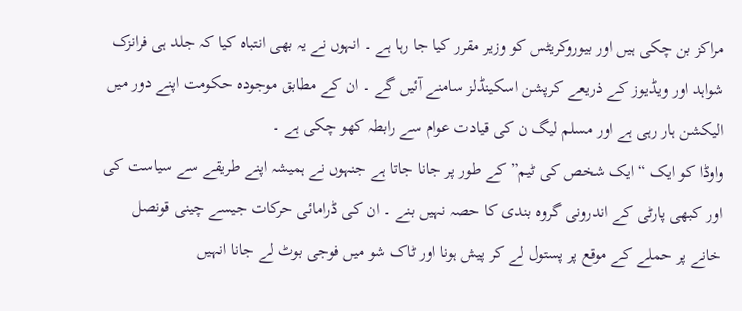مراکز بن چکی ہیں اور بیوروکریٹس کو وزیر مقرر کیا جا رہا ہے ۔ انہوں نے یہ بھی انتباہ کیا کہ جلد ہی فرانزک شواہد اور ویڈیوز کے ذریعے کرپشن اسکینڈلز سامنے آئیں گے ۔ ان کے مطابق موجودہ حکومت اپنے دور میں الیکشن ہار رہی ہے اور مسلم لیگ ن کی قیادت عوام سے رابطہ کھو چکی ہے ۔
واوڈا کو ایک “ایک شخص کی ٹیم” کے طور پر جانا جاتا ہے جنہوں نے ہمیشہ اپنے طریقے سے سیاست کی اور کبھی پارٹی کے اندرونی گروہ بندی کا حصہ نہیں بنے ۔ ان کی ڈرامائی حرکات جیسے چینی قونصل خانے پر حملے کے موقع پر پستول لے کر پیش ہونا اور ٹاک شو میں فوجی بوٹ لے جانا انہیں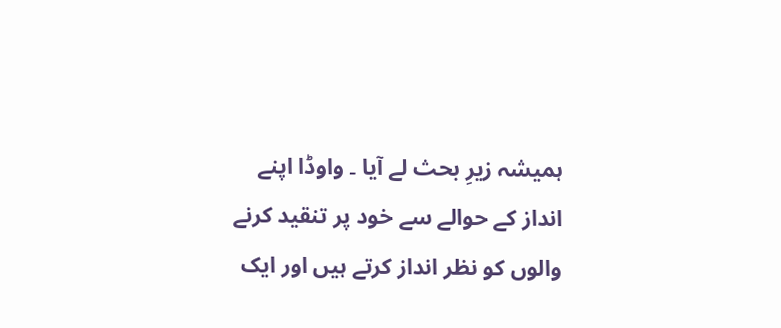ہمیشہ زیرِ بحث لے آیا ۔ واوڈا اپنے انداز کے حوالے سے خود پر تنقید کرنے والوں کو نظر انداز کرتے ہیں اور ایک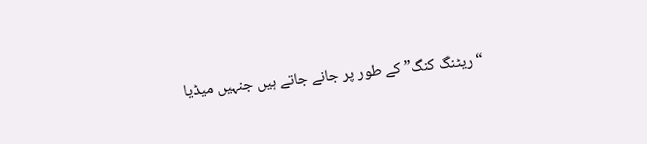“ریٹنگ کنگ” کے طور پر جانے جاتے ہیں جنہیں میڈیا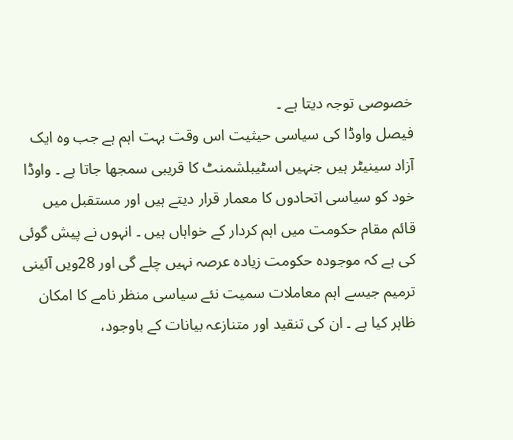خصوصی توجہ دیتا ہے ۔
فیصل واوڈا کی سیاسی حیثیت اس وقت بہت اہم ہے جب وہ ایک آزاد سینیٹر ہیں جنہیں اسٹیبلشمنٹ کا قریبی سمجھا جاتا ہے ۔ واوڈا خود کو سیاسی اتحادوں کا معمار قرار دیتے ہیں اور مستقبل میں قائم مقام حکومت میں اہم کردار کے خواہاں ہیں ۔ انہوں نے پیش گوئی کی ہے کہ موجودہ حکومت زیادہ عرصہ نہیں چلے گی اور 28ویں آئینی ترمیم جیسے اہم معاملات سمیت نئے سیاسی منظر نامے کا امکان ظاہر کیا ہے ۔ ان کی تنقید اور متنازعہ بیانات کے باوجود،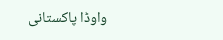واوڈا پاکستانی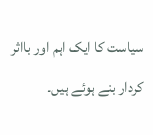سیاست کا ایک اہم اور بااثر کردار بنے ہوئے ہیں۔